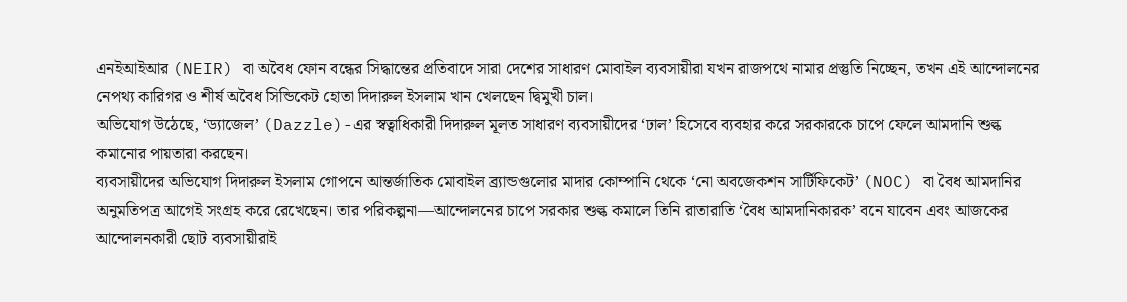এনইআইআর (NEIR) বা অবৈধ ফোন বন্ধের সিদ্ধান্তের প্রতিবাদে সারা দেশের সাধারণ মোবাইল ব্যবসায়ীরা যখন রাজপথে নামার প্রস্তুতি নিচ্ছেন, তখন এই আন্দোলনের নেপথ্য কারিগর ও শীর্ষ অবৈধ সিন্ডিকেট হোতা দিদারুল ইসলাম খান খেলছেন দ্বিমুখী চাল।
অভিযোগ উঠেছে, ‘ড্যাজেল’ (Dazzle)-এর স্বত্বাধিকারী দিদারুল মূলত সাধারণ ব্যবসায়ীদের ‘ঢাল’ হিসেবে ব্যবহার করে সরকারকে চাপে ফেলে আমদানি শুল্ক কমানোর পায়তারা করছেন।
ব্যবসায়ীদের অভিযোগ দিদারুল ইসলাম গোপনে আন্তর্জাতিক মোবাইল ব্র্যান্ডগুলোর মাদার কোম্পানি থেকে ‘নো অবজেকশন সার্টিফিকেট’ (NOC) বা বৈধ আমদানির অনুমতিপত্র আগেই সংগ্রহ করে রেখেছেন। তার পরিকল্পনা—আন্দোলনের চাপে সরকার শুল্ক কমালে তিনি রাতারাতি ‘বৈধ আমদানিকারক’ বনে যাবেন এবং আজকের আন্দোলনকারী ছোট ব্যবসায়ীরাই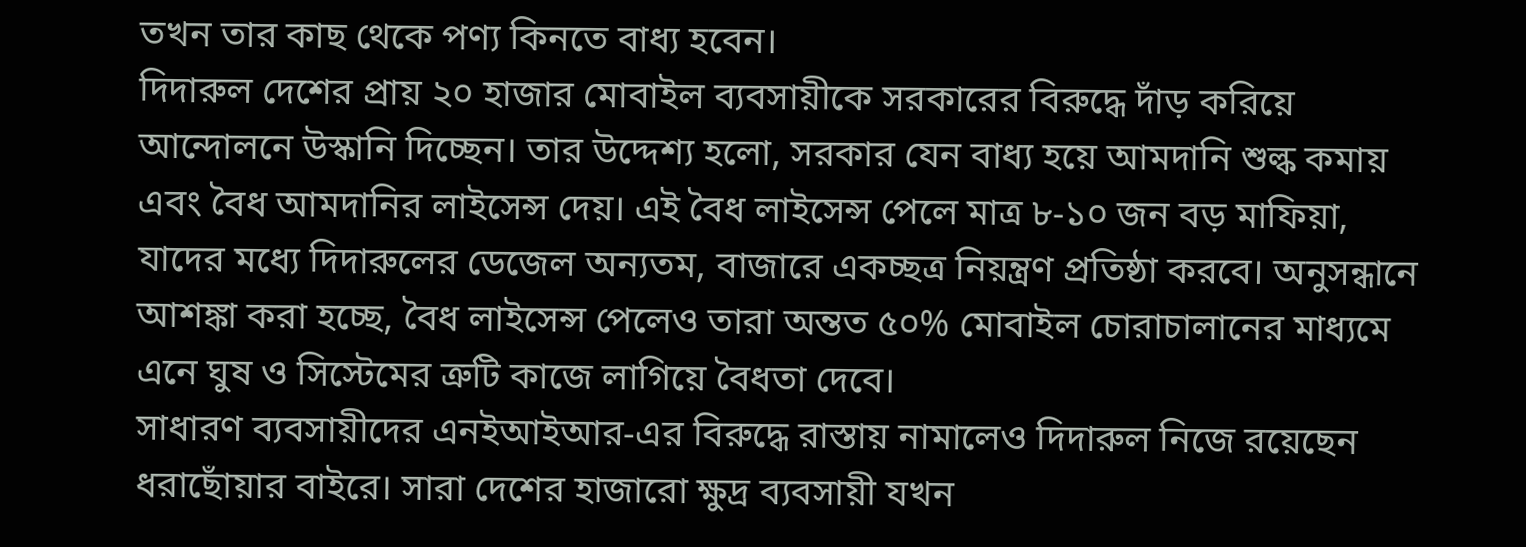তখন তার কাছ থেকে পণ্য কিনতে বাধ্য হবেন।
দিদারুল দেশের প্রায় ২০ হাজার মোবাইল ব্যবসায়ীকে সরকারের বিরুদ্ধে দাঁড় করিয়ে আন্দোলনে উস্কানি দিচ্ছেন। তার উদ্দেশ্য হলো, সরকার যেন বাধ্য হয়ে আমদানি শুল্ক কমায় এবং বৈধ আমদানির লাইসেন্স দেয়। এই বৈধ লাইসেন্স পেলে মাত্র ৮-১০ জন বড় মাফিয়া, যাদের মধ্যে দিদারুলের ডেজেল অন্যতম, বাজারে একচ্ছত্র নিয়ন্ত্রণ প্রতিষ্ঠা করবে। অনুসন্ধানে আশঙ্কা করা হচ্ছে, বৈধ লাইসেন্স পেলেও তারা অন্তত ৫০% মোবাইল চোরাচালানের মাধ্যমে এনে ঘুষ ও সিস্টেমের ত্রুটি কাজে লাগিয়ে বৈধতা দেবে।
সাধারণ ব্যবসায়ীদের এনইআইআর-এর বিরুদ্ধে রাস্তায় নামালেও দিদারুল নিজে রয়েছেন ধরাছোঁয়ার বাইরে। সারা দেশের হাজারো ক্ষুদ্র ব্যবসায়ী যখন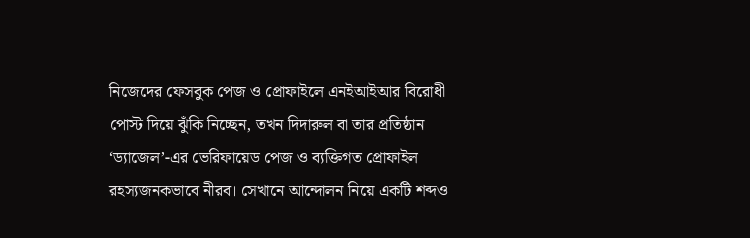নিজেদের ফেসবুক পেজ ও প্রোফাইলে এনইআইআর বিরোধী পোস্ট দিয়ে ঝুঁকি নিচ্ছেন, তখন দিদারুল বা তার প্রতিষ্ঠান ‘ড্যাজেল’-এর ভেরিফায়েড পেজ ও ব্যক্তিগত প্রোফাইল রহস্যজনকভাবে নীরব। সেখানে আন্দোলন নিয়ে একটি শব্দও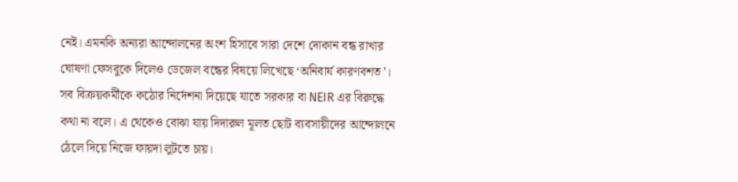নেই। এমনকি অন্যরা আন্দোলনের অংশ হিসাবে সারা দেশে দোকান বন্ধ রাখার ঘোষণা ফেসবুকে দিলেও ডেজেল বন্ধের বিষয়ে লিখেছে ‘অনিবার্য কারণবশত’। সব বিক্রয়কর্মীকে কঠোর নির্দেশনা দিয়েছে যাতে সরকার বা NEIR এর বিরুদ্ধে কথা না বলে। এ থেকেও বোঝা যায় দিদারুল মূলত ছোট ব্যবসায়ীদের আন্দোলনে ঠেলে দিয়ে নিজে ফায়দা লুটতে চায়।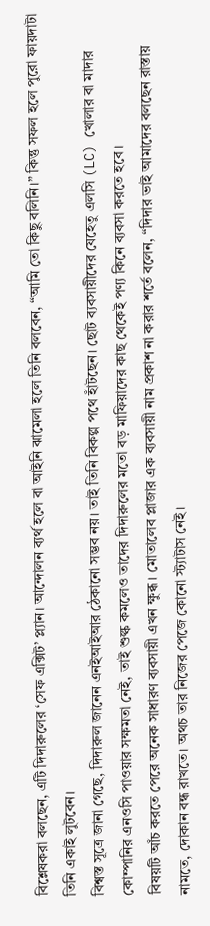বিশ্লেষকরা বলছেন, এটি দিদারুলের ‘সেফ এক্সিট’ প্ল্যান। আন্দোলন ব্যর্থ হলে বা আইনি ঝামেলা হলে তিনি বলবেন, “আমি তো কিছু বলিনি।” কিন্তু সফল হলে পুরো ফায়দাটা তিনি একাই লুটবেন।
বিশ্বস্ত সূত্রে জানা গেছে, দিদারুল জানেন এনইআইআর ঠেকানো সম্ভব নয়। তাই তিনি বিকল্প পথে হাঁটছেন। ছোট ব্যবসায়ীদের যেহেতু এলসি (LC) খোলার বা মাদার কোম্পানির এনওসি পাওয়ার সক্ষমতা নেই, তাই শুল্ক কমলেও তাদের দিদারুলের মতো বড় মাফিয়াদের কাছ থেকেই পণ্য কিনে ব্যবসা করতে হবে।
বিষয়টি আঁচ করতে পেরে অনেক সাধারণ ব্যবসায়ী এখন ক্ষুব্ধ। মোতালেব প্লাজার এক ব্যবসায়ী নাম প্রকাশ না করার শর্তে বলেন, “দিদার ভাই আমাদের বলছেন রাস্তায় নামতে, দোকান বন্ধ রাখতে। অথচ তার নিজের পেজে কোনো স্ট্যাটাস নেই।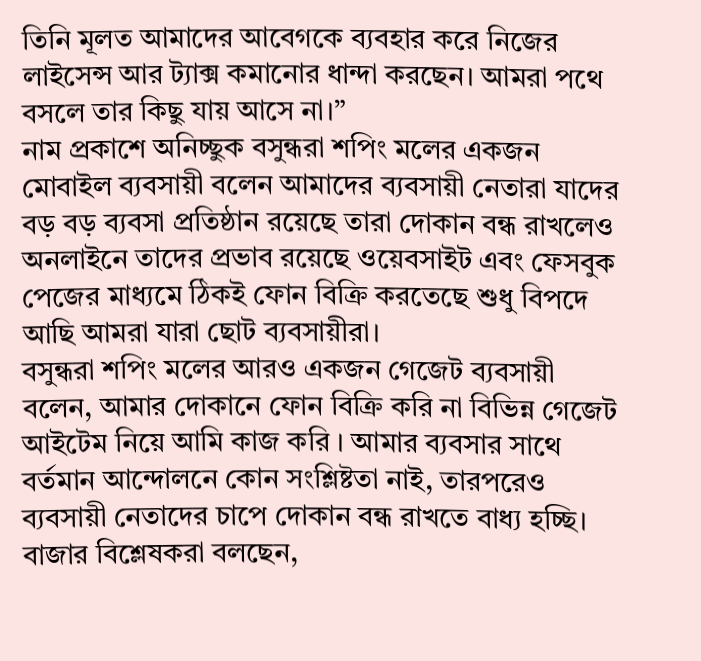তিনি মূলত আমাদের আবেগকে ব্যবহার করে নিজের লাইসেন্স আর ট্যাক্স কমানোর ধান্দা করছেন। আমরা পথে বসলে তার কিছু যায় আসে না।”
নাম প্রকাশে অনিচ্ছুক বসুন্ধরা শপিং মলের একজন মোবাইল ব্যবসায়ী বলেন আমাদের ব্যবসায়ী নেতারা যাদের বড় বড় ব্যবসা প্রতিষ্ঠান রয়েছে তারা দোকান বন্ধ রাখলেও অনলাইনে তাদের প্রভাব রয়েছে ওয়েবসাইট এবং ফেসবুক পেজের মাধ্যমে ঠিকই ফোন বিক্রি করতেছে শুধু বিপদে আছি আমরা যারা ছোট ব্যবসায়ীরা।
বসুন্ধরা শপিং মলের আরও একজন গেজেট ব্যবসায়ী বলেন, আমার দোকানে ফোন বিক্রি করি না বিভিন্ন গেজেট আইটেম নিয়ে আমি কাজ করি । আমার ব্যবসার সাথে বর্তমান আন্দোলনে কোন সংশ্লিষ্টতা নাই, তারপরেও ব্যবসায়ী নেতাদের চাপে দোকান বন্ধ রাখতে বাধ্য হচ্ছি।
বাজার বিশ্লেষকরা বলছেন,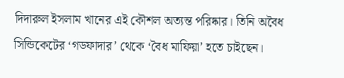দিদারুল ইসলাম খানের এই কৌশল অত্যন্ত পরিষ্কার। তিনি অবৈধ সিন্ডিকেটের ‘গডফাদার’ থেকে ‘বৈধ মাফিয়া’ হতে চাইছেন।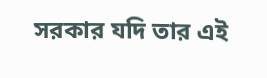সরকার যদি তার এই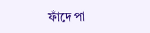ফাঁদে পা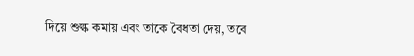দিয়ে শুল্ক কমায় এবং তাকে বৈধতা দেয়, তবে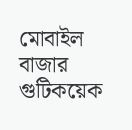মোবাইল বাজার গুটিকয়েক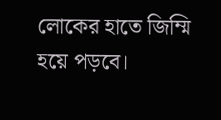লোকের হাতে জিম্মি হয়ে পড়বে।